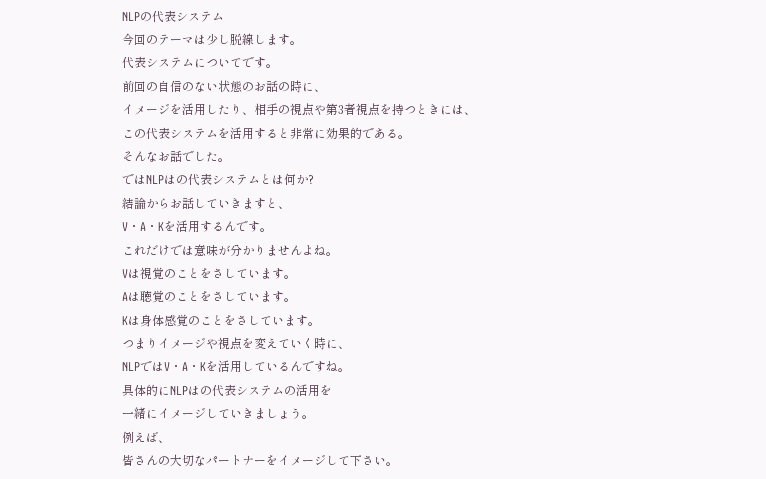NLPの代表システム
今回のテーマは少し脱線します。
代表システムについてです。
前回の自信のない状態のお話の時に、
イメージを活用したり、相手の視点や第3者視点を持つときには、
この代表システムを活用すると非常に効果的である。
そんなお話でした。
ではNLPはの代表システムとは何か?
結論からお話していきますと、
V・A・Kを活用するんです。
これだけでは意味が分かりませんよね。
Vは視覚のことをさしています。
Aは聴覚のことをさしています。
Kは身体感覚のことをさしています。
つまりイメージや視点を変えていく時に、
NLPではV・A・Kを活用しているんですね。
具体的にNLPはの代表システムの活用を
一緒にイメージしていきましょう。
例えば、
皆さんの大切なパートナーをイメージして下さい。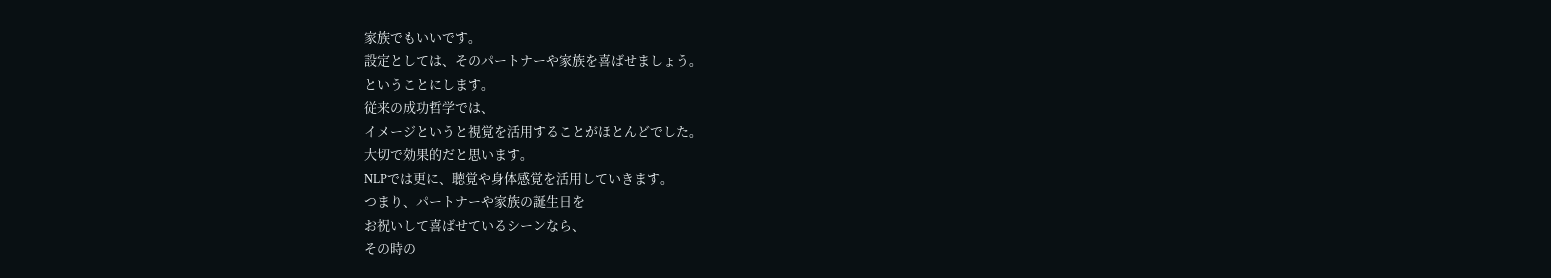家族でもいいです。
設定としては、そのパートナーや家族を喜ばせましょう。
ということにします。
従来の成功哲学では、
イメージというと視覚を活用することがほとんどでした。
大切で効果的だと思います。
NLPでは更に、聴覚や身体感覚を活用していきます。
つまり、パートナーや家族の誕生日を
お祝いして喜ばせているシーンなら、
その時の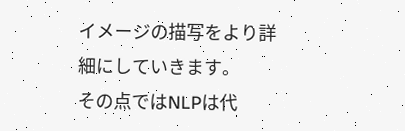イメージの描写をより詳細にしていきます。
その点ではNLPは代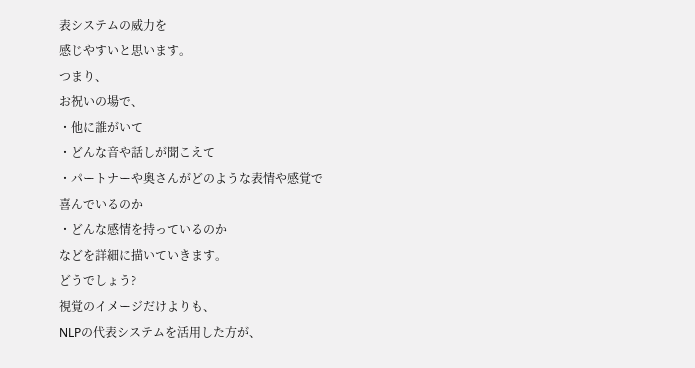表システムの威力を
感じやすいと思います。
つまり、
お祝いの場で、
・他に誰がいて
・どんな音や話しが聞こえて
・パートナーや奥さんがどのような表情や感覚で
喜んでいるのか
・どんな感情を持っているのか
などを詳細に描いていきます。
どうでしょう?
視覚のイメージだけよりも、
NLPの代表システムを活用した方が、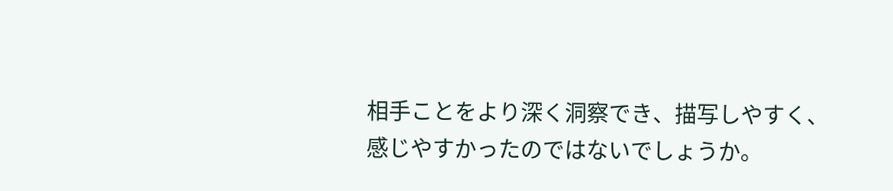相手ことをより深く洞察でき、描写しやすく、
感じやすかったのではないでしょうか。